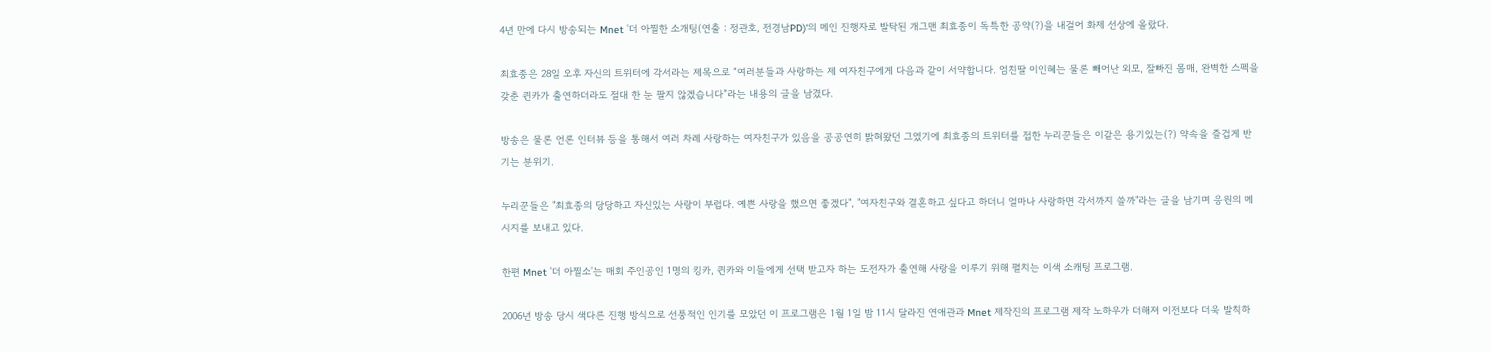4년 만에 다시 방송되는 Mnet '더 아찔한 소개팅(연출 : 정관호, 전경남PD)'의 메인 진행자로 발탁된 개그맨 최효종이 독특한 공약(?)을 내걸어 화제 선상에 올랐다.

최효종은 28일 오후 자신의 트위터에 각서라는 제목으로 “여러분들과 사랑하는 제 여자친구에게 다음과 같이 서약합니다. 엄친딸 이인혜는 물론 빼어난 외모, 잘빠진 몸매, 완벽한 스펙을 갖춘 퀸카가 출연하더라도 절대 한 눈 팔지 않겠습니다”라는 내용의 글을 남겼다.

방송은 물론 언론 인터뷰 등을 통해서 여러 차례 사랑하는 여자친구가 있음을 공공연히 밝혀왔던 그였기에 최효종의 트위터를 접한 누리꾼들은 이같은 용기있는(?) 약속을 즐겁게 반기는 분위기.

누리꾼들은 "최효종의 당당하고 자신있는 사랑이 부럽다. 예쁜 사랑을 했으면 좋겠다", "여자친구와 결혼하고 싶다고 하더니 얼마나 사랑하면 각서까지 쓸까"라는 글을 남기며 응원의 메시지를 보내고 있다.

한편 Mnet '더 아찔소'는 매회 주인공인 1명의 킹카, 퀸카와 이들에게 선택 받고자 하는 도전자가 출연해 사랑을 이루기 위해 펼치는 이색 소캐팅 프로그램.

2006년 방송 당시 색다른 진행 방식으로 선풍적인 인기를 모았던 이 프로그램은 1월 1일 밤 11시 달라진 연애관과 Mnet 제작진의 프로그램 제작 노하우가 더해져 이전보다 더욱 발칙하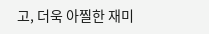고, 더욱 아찔한 재미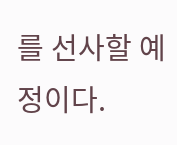를 선사할 예정이다.